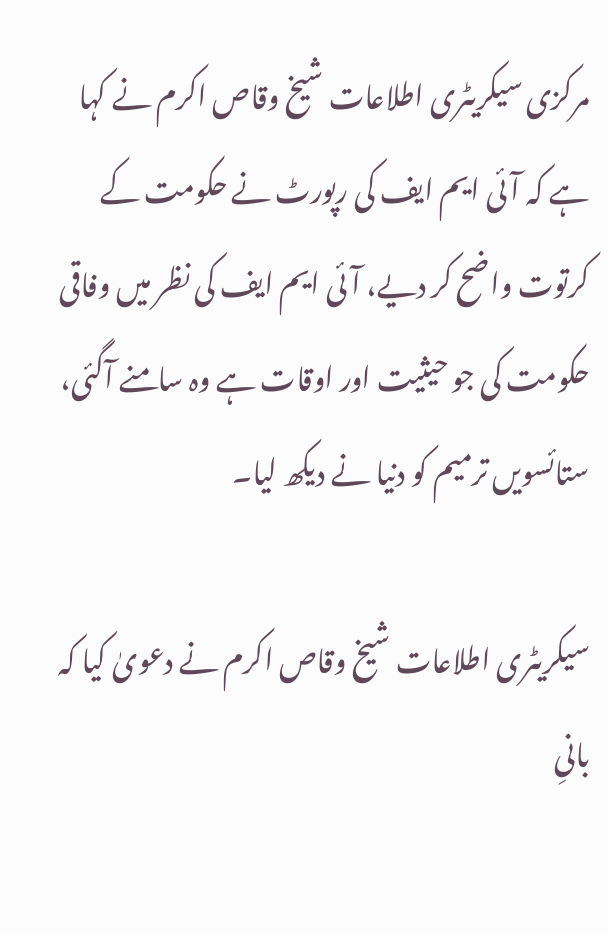مرکزی سیکریٹری اطلاعات شیخ وقاص اکرم نے کہا ہے کہ آئی ایم ایف کی رپورٹ نے حکومت کے کرتوت واضح کر دیے، آئی ایم ایف کی نظر میں وفاقی حکومت کی جو حیثیت اور اوقات ہے وہ سامنے آگئی، ستائسویں ترمیم کو دنیا نے دیکھ لیا۔

سیکریٹری اطلاعات شیخ وقاص اکرم نے دعویٰ کیا کہ بانیِ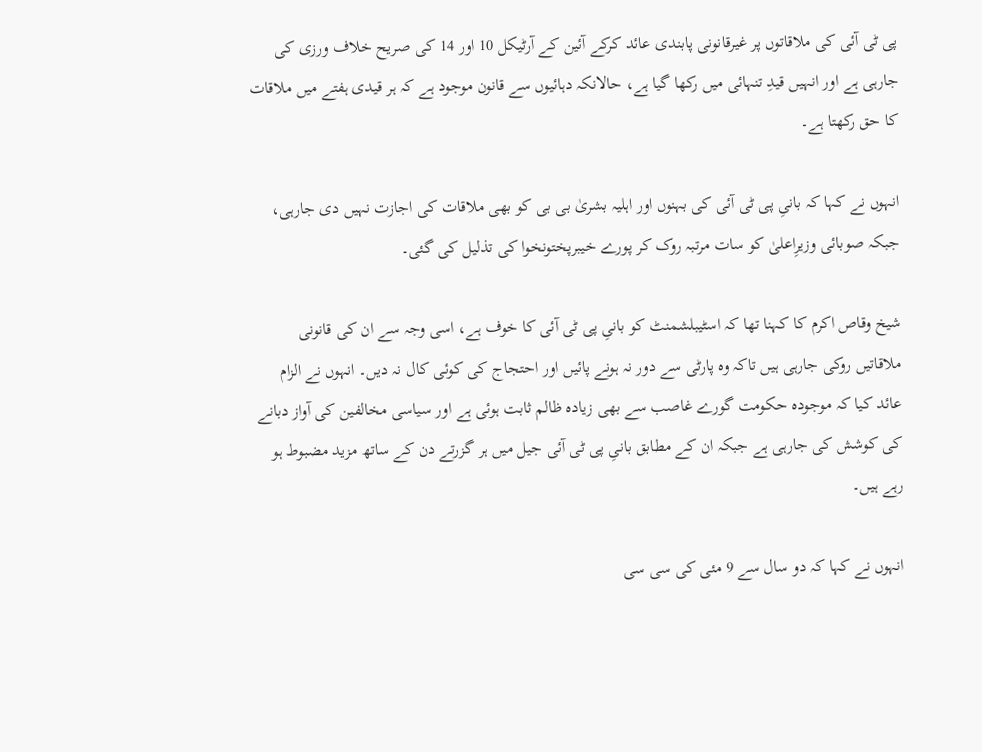پی ٹی آئی کی ملاقاتوں پر غیرقانونی پابندی عائد کرکے آئین کے آرٹیکل 10 اور 14 کی صریح خلاف ورزی کی جارہی ہے اور انہیں قیدِ تنہائی میں رکھا گیا ہے، حالانکہ دہائیوں سے قانون موجود ہے کہ ہر قیدی ہفتے میں ملاقات کا حق رکھتا ہے۔

انہوں نے کہا کہ بانیِ پی ٹی آئی کی بہنوں اور اہلیہ بشریٰ بی بی کو بھی ملاقات کی اجازت نہیں دی جارہی، جبکہ صوبائی وزیرِاعلیٰ کو سات مرتبہ روک کر پورے خیبرپختونخوا کی تذلیل کی گئی۔

شیخ وقاص اکرم کا کہنا تھا کہ اسٹیبلشمنٹ کو بانیِ پی ٹی آئی کا خوف ہے، اسی وجہ سے ان کی قانونی ملاقاتیں روکی جارہی ہیں تاکہ وہ پارٹی سے دور نہ ہونے پائیں اور احتجاج کی کوئی کال نہ دیں۔ انہوں نے الزام عائد کیا کہ موجودہ حکومت گورے غاصب سے بھی زیادہ ظالم ثابت ہوئی ہے اور سیاسی مخالفین کی آواز دبانے کی کوشش کی جارہی ہے جبکہ ان کے مطابق بانیِ پی ٹی آئی جیل میں ہر گزرتے دن کے ساتھ مزید مضبوط ہو رہے ہیں۔

انہوں نے کہا کہ دو سال سے 9 مئی کی سی سی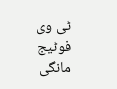ٹی وی فوٹیج مانگی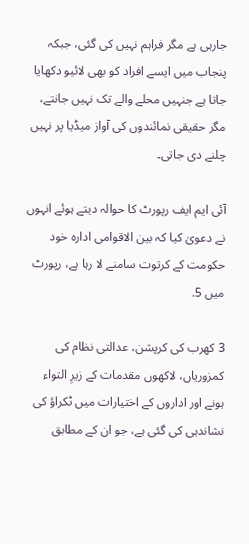جارہی ہے مگر فراہم نہیں کی گئی، جبکہ پنجاب میں ایسے افراد کو بھی لائیو دکھایا جاتا ہے جنہیں محلے والے تک نہیں جانتے، مگر حقیقی نمائندوں کی آواز میڈیا پر نہیں چلنے دی جاتی۔

آئی ایم ایف رپورٹ کا حوالہ دیتے ہوئے انہوں نے دعویٰ کیا کہ بین الاقوامی ادارہ خود حکومت کے کرتوت سامنے لا رہا ہے، رپورٹ میں 5.

3 کھرب کی کرپشن، عدالتی نظام کی کمزوریاں، لاکھوں مقدمات کے زیرِ التواء ہونے اور اداروں کے اختیارات میں ٹکراؤ کی نشاندہی کی گئی ہے، جو ان کے مطابق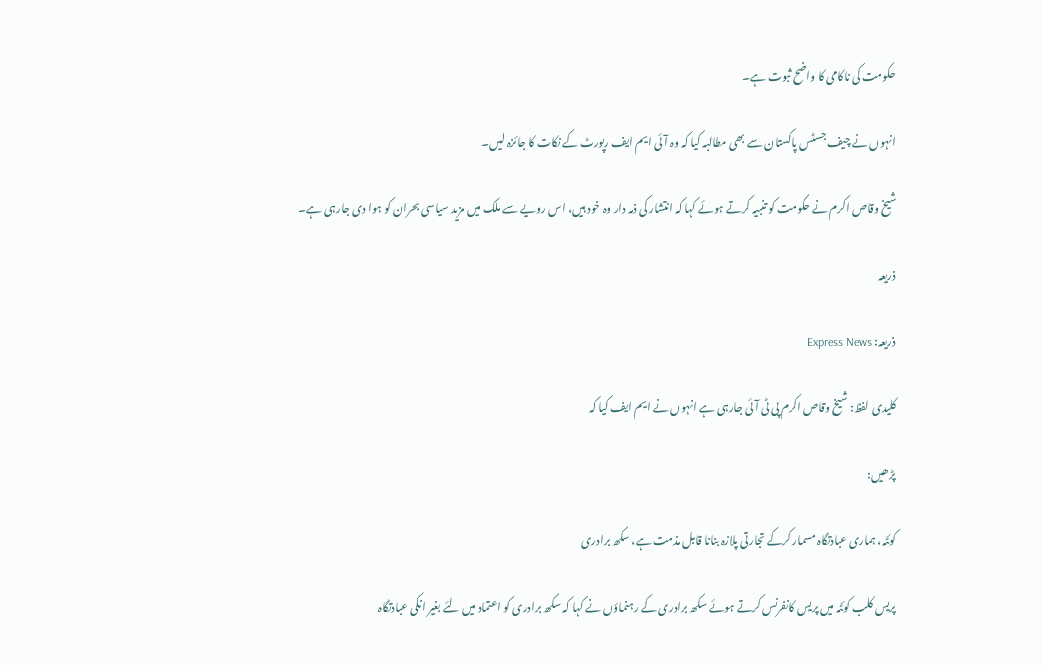حکومت کی ناکامی کا واضح ثبوت ہے۔

انہوں نے چیف جسٹس پاکستان سے بھی مطالبہ کیا کہ وہ آئی ایم ایف رپورٹ کے نکات کا جائزہ لیں۔

شیخ وقاص اکرم نے حکومت کو تنبیہ کرتے ہوئے کہا کہ انتشار کی ذمہ دار وہ خود ہیں، اس رویے سے ملک میں مزید سیاسی بحران کو ہوا دی جارہی ہے۔

ذریعہ

ذریعہ: Express News

کلیدی لفظ: شیخ وقاص اکرم پی ٹی آئی جارہی ہے انہوں نے ایم ایف کیا کہ

پڑھیں:

کوئٹہ، ہماری عبادتگاہ مسمار کرکے تجارتی پلازہ بنانا قابل مذمت ہے، سکھ برادری

پریس کلب کوئٹہ میں پریس کانفرنس کرتے ہوئے سکھ برادری کے رہنماؤں نے کہا کہ سکھ برادری کو اعتماد میں لئے بغیر انکی عبادتگاہ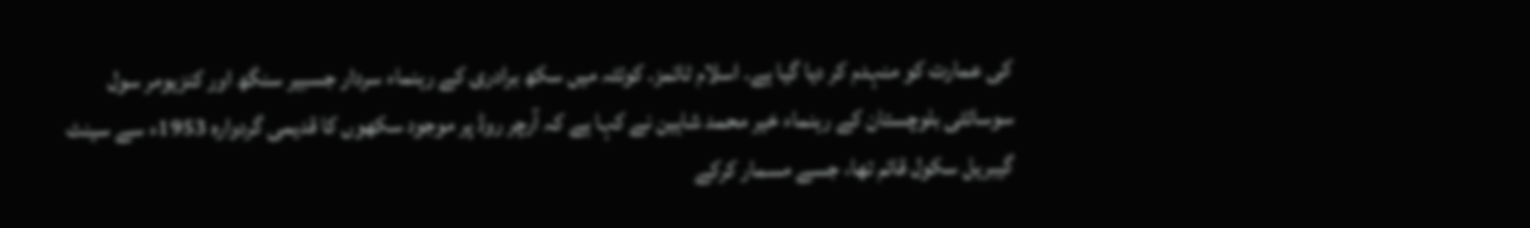کی عمارت کو منہدم کر دیا گیا ہے۔ اسلام ٹائمز۔ کوئٹہ میں سکھ برادری کے رہنماء سردار جسبیر سنگھ اور کنزیومر سول سوسائٹی بلوچستان کے رہنماء خیر محمد شاہین نے کہا ہے کہ آرچر روڈ پر موجود سکھوں کا قدیمی گردوارہ 1953ء سے سینٹ گیبریل سکول قائم تھا، جسے مسمار کرکے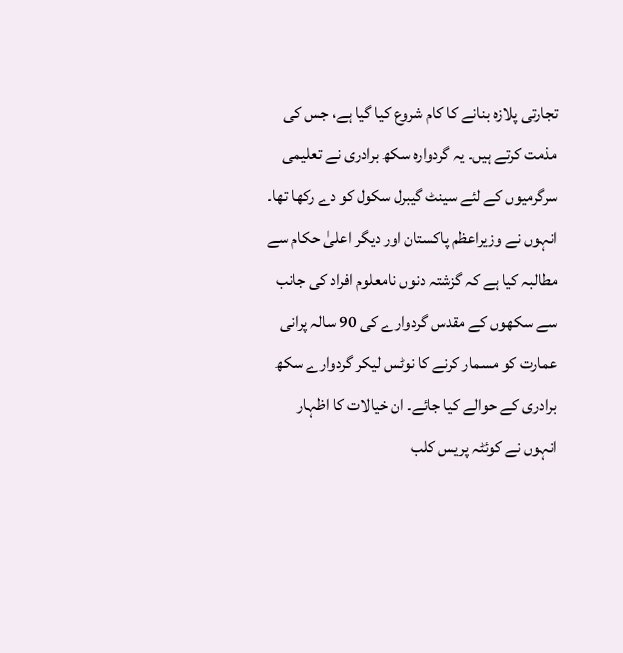تجارتی پلازہ بنانے کا کام شروع کیا گیا ہے، جس کی مذمت کرتے ہیں۔ یہ گردوارہ سکھ برادری نے تعلیمی سرگرمیوں کے لئے سینٹ گیبرل سکول کو دے رکھا تھا۔ انہوں نے وزیراعظم پاکستان اور دیگر اعلیٰ حکام سے مطالبہ کیا ہے کہ گزشتہ دنوں نامعلوم افراد کی جانب سے سکھوں کے مقدس گردوارے کی 90 سالہ پرانی عمارت کو مسمار کرنے کا نوٹس لیکر گردوارے سکھ برادری کے حوالے کیا جائے۔ ان خیالات کا اظہار انہوں نے کوئٹہ پریس کلب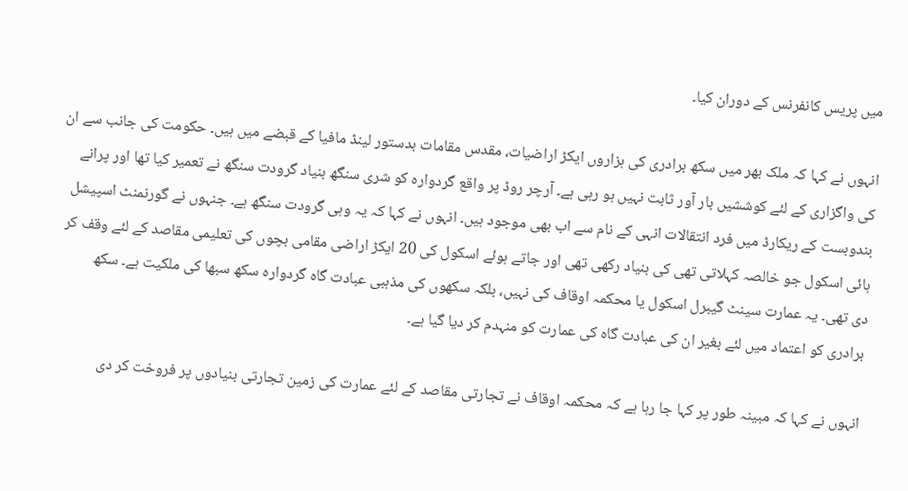میں پریس کانفرنس کے دوران کیا۔

انہوں نے کہا کہ ملک بھر میں سکھ برادری کی ہزاروں ایکڑ اراضیات، مقدس مقامات بدستور لینڈ مافیا کے قبضے میں ہیں۔ حکومت کی جانب سے ان کی واگزاری کے لئے کوششیں بار آور ثابت نہیں ہو رہی ہے۔ آرچر روڈ پر واقع گردوارہ کو شری سنگھ بنیاد گرودت سنگھ نے تعمیر کیا تھا اور پرانے بندوبست کے ریکارڈ میں فرد انتقالات انہی کے نام سے اب بھی موجود ہیں۔ انہوں نے کہا کہ یہ وہی گرودت سنگھ ہے۔ جنہوں نے گورنمنٹ اسپیشل ہائی اسکول جو خالصہ کہلاتی تھی کی بنیاد رکھی تھی اور جاتے ہوئے اسکول کی 20 ایکڑ اراضی مقامی بچوں کی تعلیمی مقاصد کے لئے وقف کر دی تھی۔ یہ عمارت سینٹ گیبرل اسکول یا محکمہ اوقاف کی نہیں، بلکہ سکھوں کی مذہبی عبادت گاہ گردوارہ سکھ سبھا کی ملکیت ہے۔ سکھ برادری کو اعتماد میں لئے بغیر ان کی عبادت گاہ کی عمارت کو منہدم کر دیا گیا ہے۔

انہوں نے کہا کہ مبینہ طور پر کہا جا رہا ہے کہ محکمہ اوقاف نے تجارتی مقاصد کے لئے عمارت کی زمین تجارتی بنیادوں پر فروخت کر دی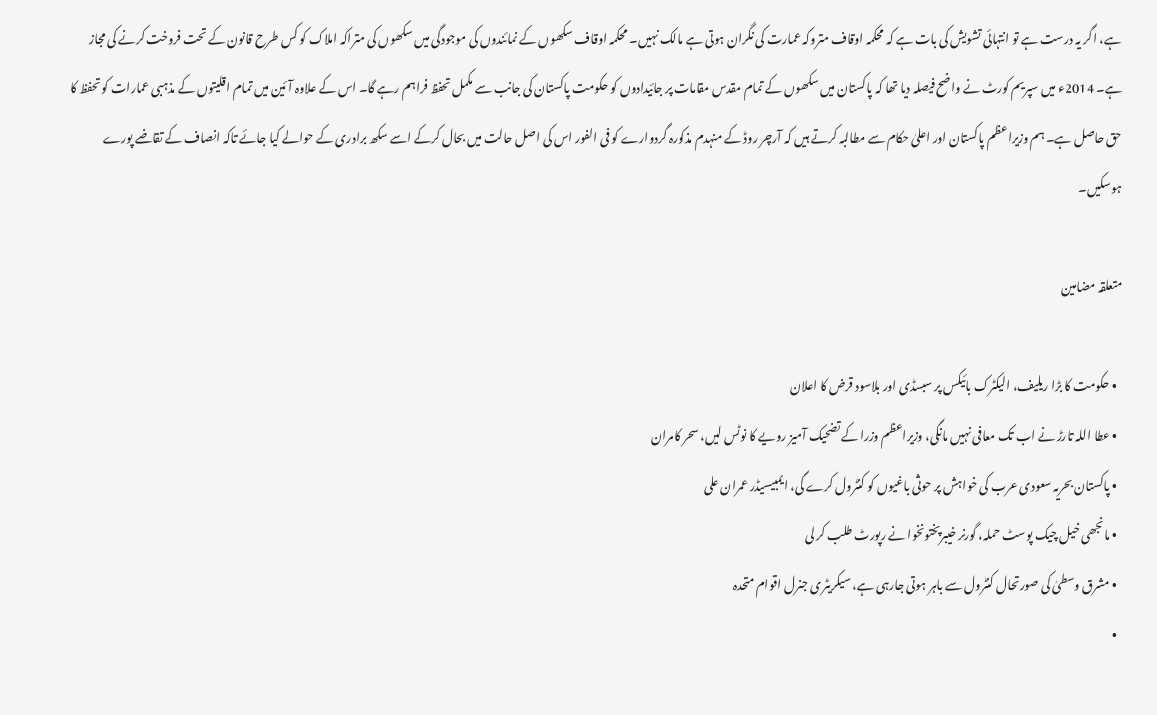ہے، اگر یہ درست ہے تو انتہائی تشویش کی بات ہے کہ محکمہ اوقاف متروکہ عمارت کی نگران ہوتی ہے مالک نہیں۔ محکمہ اوقاف سکھوں کے نمائندوں کی موجودگی میں سکھوں کی متراکہ املاک کو کس طرح قانون کے تحت فروخت کرنے کی مجاز ہے۔ 2014ء میں سپریم کورٹ نے واضح فیصلہ دیا تھا کہ پاکستان میں سکھوں کے تمام مقدس مقامات پر جائیدادوں کو حکومت پاکستان کی جانب سے مکمل تحفظ فراہم رہے گا۔ اس کے علاوہ آئین میں تمام اقلیتوں کے مذہبی عمارات کو تحفظ کا حق حاصل ہے۔ ہم وزیراعظم پاکستان اور اعلیٰ حکام سے مطالبہ کرتے ہیں کہ آرچر روڈ کے منہدم مذکورہ گردوارے کو فی الفور اس کی اصل حالت میں بحال کرکے اسے سکھ برادری کے حوالے کیا جائے تاکہ انصاف کے تقاضے پورے ہوسکیں۔

متعلقہ مضامین

  • حکومت کا بڑا ریلیف، الیکٹرک بائیکس پر سبسڈی اور بلاسود قرض کا اعلان
  • عطا اللہ تارڑ نے اب تک معافی نہیں مانگی، وزیراعظم وزرا کے تضحیک آمیز رویے کا نوٹس لیں، سحر کامران
  • پاکستان بحریہ سعودی عرب کی خواہش پر حوثی باغیوں کو کنٹرول کرے گی، ایمبیسیڈر عمران علی
  • مانجھی خیل چیک پوسٹ حملہ، گورنر خیبرپختونخوا نے رپورٹ طلب کر لی
  • مشرق وسطیٰ کی صورتحال کنٹرول سے باہر ہوتی جارہی ہے، سیکریٹری جنرل اقوام متحدہ
  •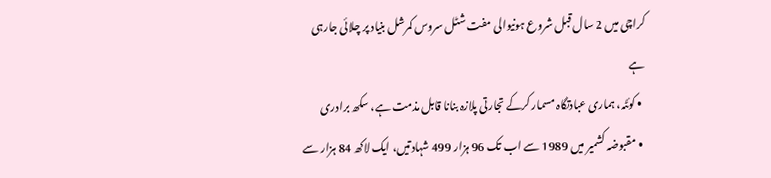کراچی میں 2 سال قبل شروع ہونیوالی مفت شٹل سروس کمرشل بنیاد پر چلائی جارہی ہے
  • کوئٹہ، ہماری عبادتگاہ مسمار کرکے تجارتی پلازہ بنانا قابل مذمت ہے، سکھ برادری
  • مقبوضہ کشمیر میں 1989 سے اب تک 96 ہزار 499 شہادتیں، ایک لاکھ 84 ہزار سے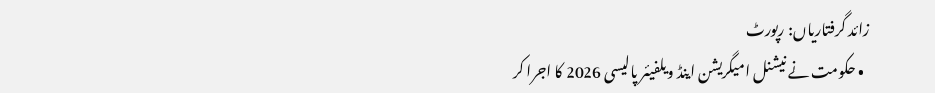زائد گرفتاریاں: رپورٹ
  • حکومت نے نیشنل امیگریشن اینڈ ویلفیئر پالیسی 2026 کا اجرا کر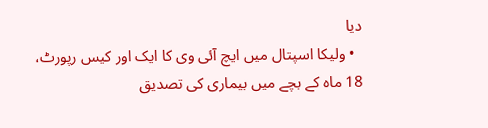دیا
  • ولیکا اسپتال میں ایچ آئی وی کا ایک اور کیس رپورٹ، 18 ماہ کے بچے میں بیماری کی تصدیق